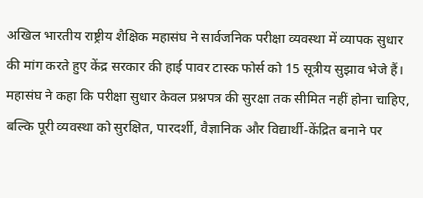अखिल भारतीय राष्ट्रीय शैक्षिक महासंघ ने सार्वजनिक परीक्षा व्यवस्था में व्यापक सुधार की मांग करते हुए केंद्र सरकार की हाई पावर टास्क फोर्स को 15 सूत्रीय सुझाव भेजे हैं। महासंघ ने कहा कि परीक्षा सुधार केवल प्रश्नपत्र की सुरक्षा तक सीमित नहीं होना चाहिए, बल्कि पूरी व्यवस्था को सुरक्षित, पारदर्शी, वैज्ञानिक और विद्यार्थी-केंद्रित बनाने पर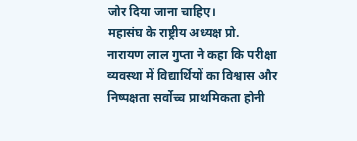जोर दिया जाना चाहिए।
महासंघ के राष्ट्रीय अध्यक्ष प्रो. नारायण लाल गुप्ता ने कहा कि परीक्षा व्यवस्था में विद्यार्थियों का विश्वास और निष्पक्षता सर्वोच्च प्राथमिकता होनी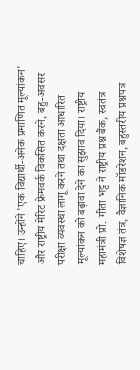चाहिए। उन्होंने 'एक विद्यार्थी-अनेक प्रमाणित मूल्यांकन' और राष्ट्रीय मेरिट फ्रेमवर्क विकसित करने, बहु-अवसर परीक्षा व्यवस्था लागू करने तथा दक्षता आधारित मूल्यांकन को बढ़ावा देने का सुझाव दिया। राष्ट्रीय महामंत्री प्रो. गीता भट्ट ने राष्ट्रीय प्रश्न बैंक, स्वतंत्र विशेषज्ञ तंत्र, वैज्ञानिक मॉडरेशन, बहुस्तरीय प्रश्नपत्र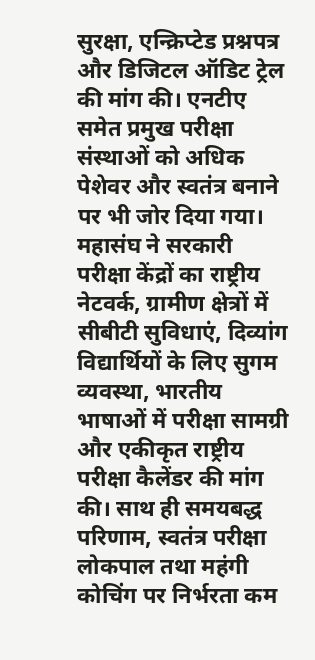सुरक्षा, एन्क्रिप्टेड प्रश्नपत्र और डिजिटल ऑडिट ट्रेल की मांग की। एनटीए समेत प्रमुख परीक्षा संस्थाओं को अधिक पेशेवर और स्वतंत्र बनाने पर भी जोर दिया गया।
महासंघ ने सरकारी परीक्षा केंद्रों का राष्ट्रीय नेटवर्क, ग्रामीण क्षेत्रों में सीबीटी सुविधाएं, दिव्यांग विद्यार्थियों के लिए सुगम व्यवस्था, भारतीय भाषाओं में परीक्षा सामग्री और एकीकृत राष्ट्रीय परीक्षा कैलेंडर की मांग की। साथ ही समयबद्ध परिणाम, स्वतंत्र परीक्षा लोकपाल तथा महंगी कोचिंग पर निर्भरता कम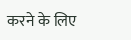करने के लिए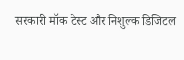सरकारी मॉक टेस्ट और निशुल्क डिजिटल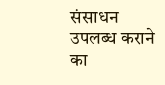संसाधन उपलब्ध कराने का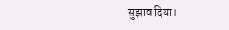सुझाव दिया।